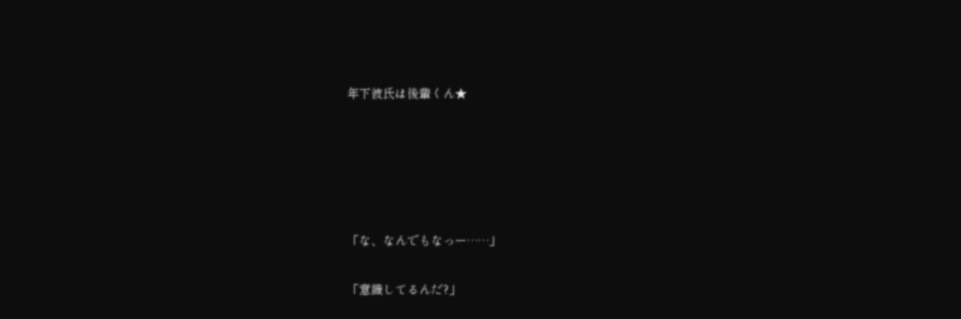年下彼氏は後輩くん★





「な、なんでもなっー……」

「意識してるんだ?」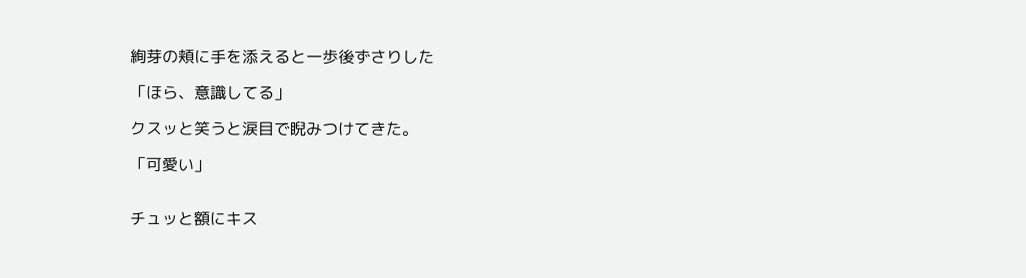絢芽の頬に手を添えると一歩後ずさりした

「ほら、意識してる」

クスッと笑うと涙目で睨みつけてきた。

「可愛い」


チュッと額にキス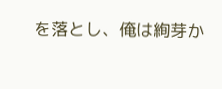を落とし、俺は絢芽か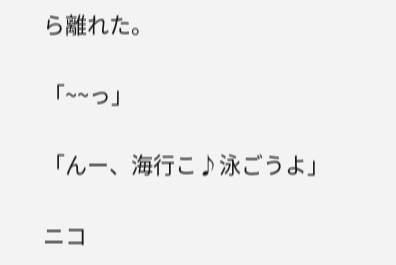ら離れた。

「~~っ」

「んー、海行こ♪泳ごうよ」

ニコ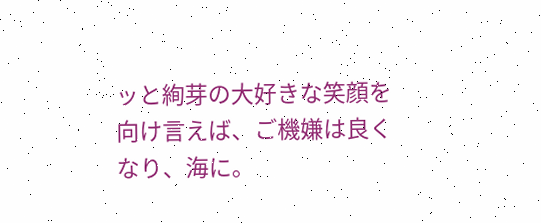ッと絢芽の大好きな笑顔を向け言えば、ご機嫌は良くなり、海に。